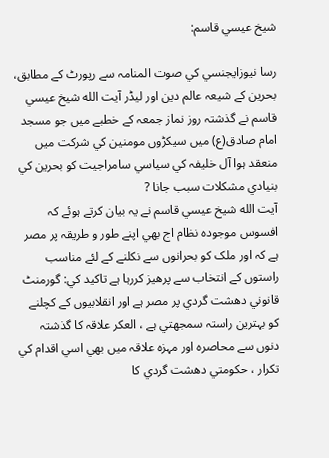شيخ عيسي قاسم:

رسا نيوزايجنسي کي صوت المنامہ سے رپورٹ کے مطابق، بحرين کے شيعہ عالم دين اور ليڈر آيت الله شيخ عيسي قاسم نے گذشتہ روز نماز جمعہ کے خطبے ميں جو مسجد امام صادق(ع) ميں سيکڑوں مومنين کي شرکت ميں منعقد ہوا آل خليفہ کي سياسي سامراجيت کو بحرين کي بنيادي مشکلات سبب جانا ?
آيت الله شيخ عيسي قاسم نے يہ بيان کرتے ہوئے کہ افسوس موجودہ نظام اج بھي اپنے طور و طريقہ پر مصر ہے کہ اور ملک کو بحرانوں سے نکلنے کے لئے مناسب راستوں کے انتخاب سے پرھيز کررہا ہے تاکيد کي: گورمنٹ قانوني دھشت گردي پر مصر ہے اور انقلابيوں کے کچلنے کو بہترين راستہ سمجھتي ہے ، العکر علاقہ کا گذشتہ دنوں سے محاصرہ اور مہزه علاقہ ميں بھي اسي اقدام کي تکرار ، حکومتي دھشت گردي کا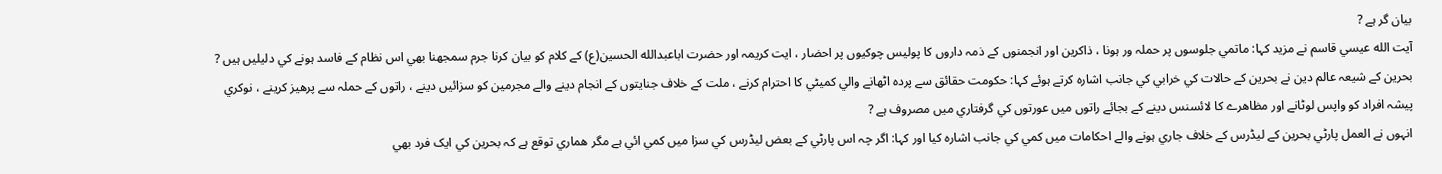بيان گر ہے ?
آيت الله عيسي قاسم نے مزيد کہا: ماتمي جلوسوں پر حملہ ور ہونا ، ذاکرين اور انجمنوں کے ذمہ داروں کا پوليس چوکيوں پر احضار ، ايت کريمہ اور حضرت اباعبدالله الحسين(ع) کے کلام کو بيان کرنا جرم سمجھنا بھي اس نظام کے فاسد ہونے کي دليليں ہيں ?
بحرين کے شيعہ عالم دين نے بحرين کے حالات کي خرابي کي جانب اشارہ کرتے ہوئے کہا: حکومت حقائق سے پردہ اٹھانے والي کميٹي کا احترام کرنے ، ملت کے خلاف جنايتوں کے انجام دينے والے مجرمين کو سزائيں دينے ، راتوں کے حملہ سے پرھيز کرينے ، نوکري پيشہ افراد کو واپس لوٹانے اور مظاھرے کا لائسنس دينے کے بجائے راتوں ميں عورتوں کي گرفتاري ميں مصروف ہے ?
انہوں نے العمل پارٹي بحرين کے ليڈرس کے خلاف جاري ہونے والے احکامات ميں کمي کي جانب اشارہ کيا اور کہا: اگر چہ اس پارٹي کے بعض ليڈرس کي سزا ميں کمي ائي ہے مگر ھماري توقع ہے کہ بحرين کي ايک فرد بھي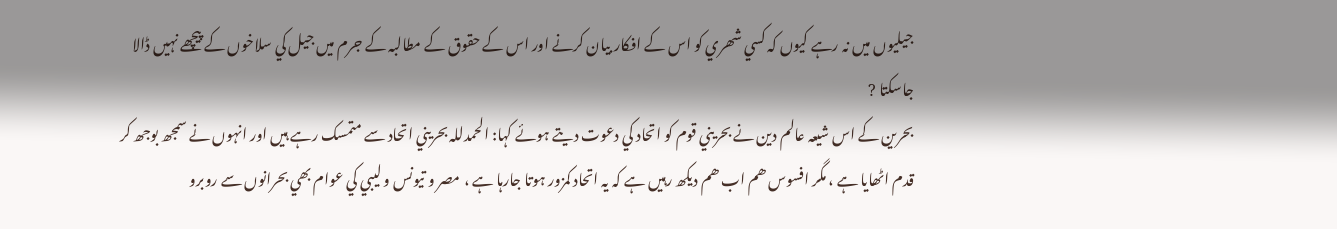جيليوں ميں نہ رہے کيوں کہ کسي شھري کو اس کے افکار بيان کرنے اور اس کے حقوق کے مطالبہ کے جرم ميں جيل کي سلاخوں کے پيچھے نہيں ڈالا جاسکتا ?
بحرين کے اس شيعہ عالم دين نے بحريني قوم کو اتحاد کي دعوت ديتے ہوئے کہا: الحمدللہ بحريني اتحاد سے متمسک رہے ہيں اور انہوں نے سمجھ بوجھ کر قدم اٹھايا ہے ، مگر افسوس ھم اب ھم ديکھ رہيں ہے کہ يہ اتحاد کمزور ہوتا جارہا ہے ، مصر و تيونس و ليبي کي عوام بھي بحرانوں سے روبرو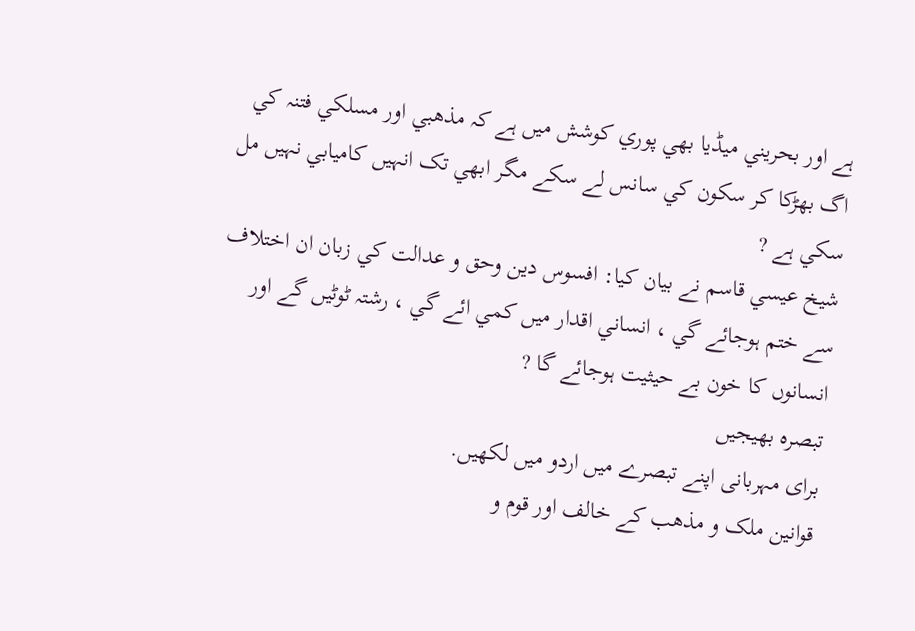ہے اور بحريني ميڈيا بھي پوري کوشش ميں ہے کہ مذھبي اور مسلکي فتنہ کي اگ بھڑکا کر سکون کي سانس لے سکے مگر ابھي تک انہيں کاميابي نہيں مل سکي ہے ?
شيخ عيسي قاسم نے بيان کيا: افسوس دين وحق و عدالت کي زبان ان اختلاف سے ختم ہوجائے گي ، انساني اقدار ميں کمي ائے گي ، رشتہ ٹوٹيں گے اور انسانوں کا خون بے حيثيت ہوجائے گا ?
تبصرہ بھیجیں
برای مہربانی اپنے تبصرے میں اردو میں لکھیں.
قوانین ملک و مذھب کے خالف اور قوم و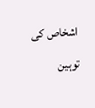اشخاص کی توہین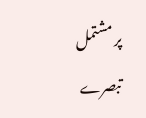پر مشتمل تبصرے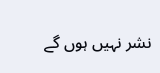نشر نہیں ہوں گے